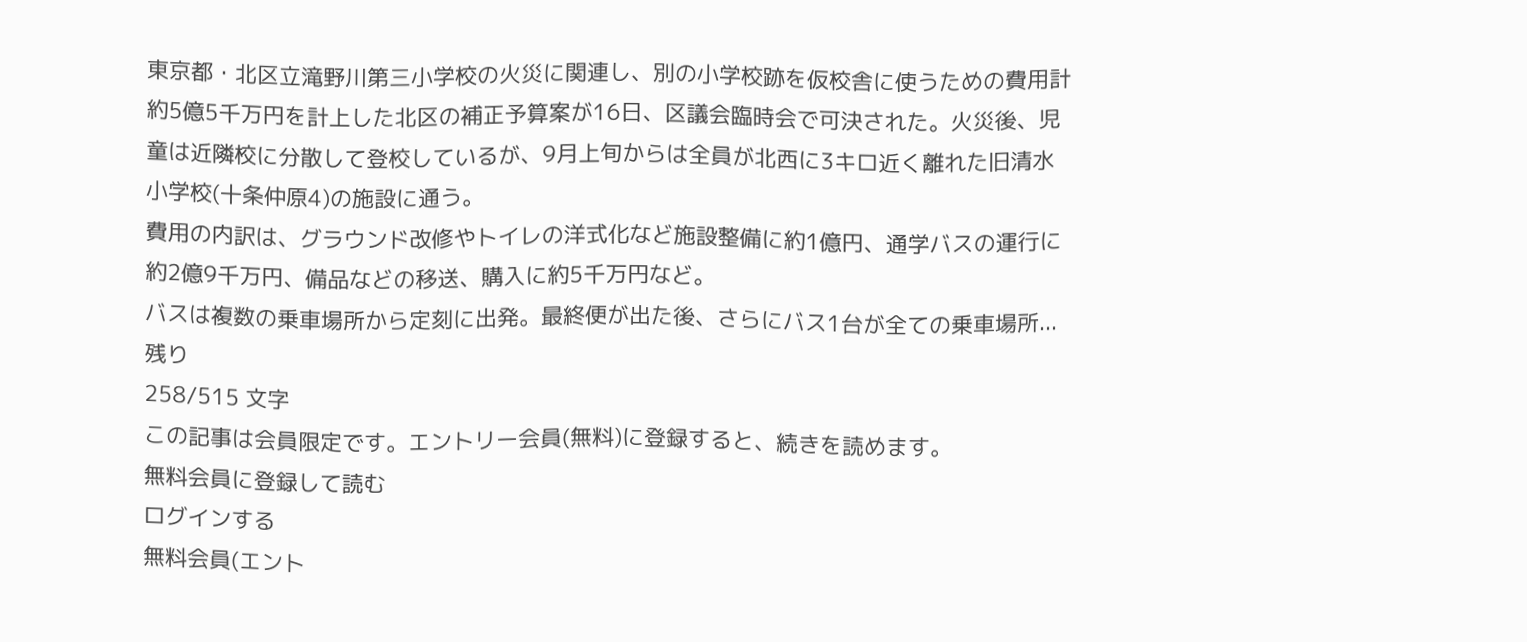東京都・北区立滝野川第三小学校の火災に関連し、別の小学校跡を仮校舎に使うための費用計約5億5千万円を計上した北区の補正予算案が16日、区議会臨時会で可決された。火災後、児童は近隣校に分散して登校しているが、9月上旬からは全員が北西に3キロ近く離れた旧清水小学校(十条仲原4)の施設に通う。
費用の内訳は、グラウンド改修やトイレの洋式化など施設整備に約1億円、通学バスの運行に約2億9千万円、備品などの移送、購入に約5千万円など。
バスは複数の乗車場所から定刻に出発。最終便が出た後、さらにバス1台が全ての乗車場所...
残り
258/515 文字
この記事は会員限定です。エントリー会員(無料)に登録すると、続きを読めます。
無料会員に登録して読む
ログインする
無料会員(エント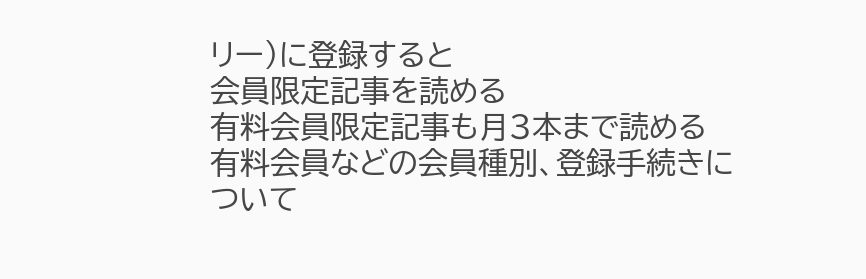リー)に登録すると
会員限定記事を読める
有料会員限定記事も月3本まで読める
有料会員などの会員種別、登録手続きについて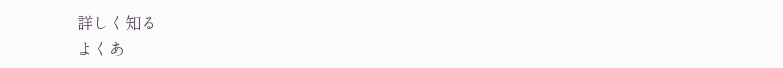詳しく知る
よくあ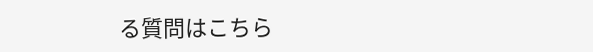る質問はこちら